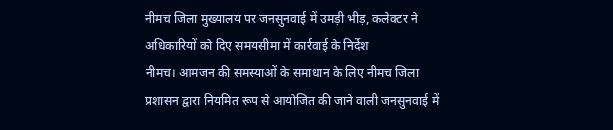नीमच जिला मुख्यालय पर जनसुनवाई में उमड़ी भीड़, कलेक्टर ने अधिकारियों को दिए समयसीमा में कार्रवाई के निर्देश
नीमच। आमजन की समस्याओं के समाधान के लिए नीमच जिला प्रशासन द्वारा नियमित रूप से आयोजित की जाने वाली जनसुनवाई में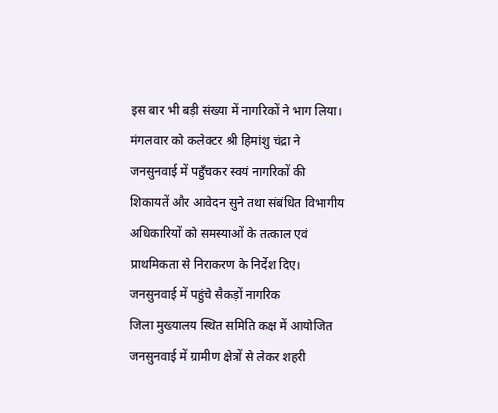इस बार भी बड़ी संख्या में नागरिकों ने भाग लिया। मंगलवार को कलेक्टर श्री हिमांशु चंद्रा ने जनसुनवाई में पहुँचकर स्वयं नागरिकों की शिकायतें और आवेदन सुने तथा संबंधित विभागीय अधिकारियों को समस्याओं के तत्काल एवं प्राथमिकता से निराकरण के निर्देश दिए।
जनसुनवाई में पहुंचे सैकड़ों नागरिक
जिला मुख्यालय स्थित समिति कक्ष में आयोजित जनसुनवाई में ग्रामीण क्षेत्रों से लेकर शहरी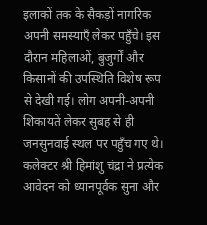इलाकों तक के सैकड़ों नागरिक अपनी समस्याएँ लेकर पहुँचे। इस दौरान महिलाओं, बुजुर्गों और किसानों की उपस्थिति विशेष रूप से देखी गई। लोग अपनी-अपनी शिकायतें लेकर सुबह से ही जनसुनवाई स्थल पर पहुँच गए थे।
कलेक्टर श्री हिमांशु चंद्रा ने प्रत्येक आवेदन को ध्यानपूर्वक सुना और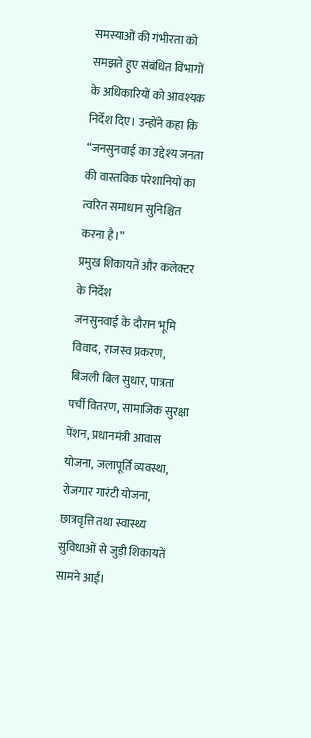समस्याओं की गंभीरता को समझते हुए संबंधित विभागों के अधिकारियों को आवश्यक निर्देश दिए। उन्होंने कहा कि “जनसुनवाई का उद्देश्य जनता की वास्तविक परेशानियों का त्वरित समाधान सुनिश्चित करना है।”
प्रमुख शिकायतें और कलेक्टर के निर्देश
जनसुनवाई के दौरान भूमि विवाद, राजस्व प्रकरण, बिजली बिल सुधार, पात्रता पर्ची वितरण, सामाजिक सुरक्षा पेंशन, प्रधानमंत्री आवास योजना, जलापूर्ति व्यवस्था, रोजगार गारंटी योजना, छात्रवृत्ति तथा स्वास्थ्य सुविधाओं से जुड़ी शिकायतें सामने आईं।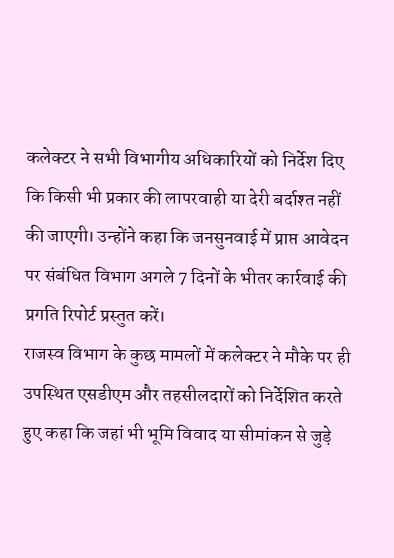कलेक्टर ने सभी विभागीय अधिकारियों को निर्देश दिए कि किसी भी प्रकार की लापरवाही या देरी बर्दाश्त नहीं की जाएगी। उन्होंने कहा कि जनसुनवाई में प्राप्त आवेदन पर संबंधित विभाग अगले 7 दिनों के भीतर कार्रवाई की प्रगति रिपोर्ट प्रस्तुत करें।
राजस्व विभाग के कुछ मामलों में कलेक्टर ने मौके पर ही उपस्थित एसडीएम और तहसीलदारों को निर्देशित करते हुए कहा कि जहां भी भूमि विवाद या सीमांकन से जुड़े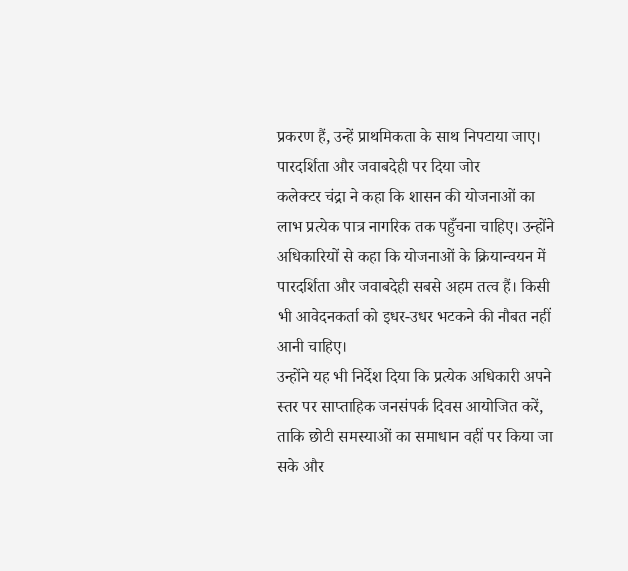प्रकरण हैं, उन्हें प्राथमिकता के साथ निपटाया जाए।
पारदर्शिता और जवाबदेही पर दिया जोर
कलेक्टर चंद्रा ने कहा कि शासन की योजनाओं का लाभ प्रत्येक पात्र नागरिक तक पहुँचना चाहिए। उन्होंने अधिकारियों से कहा कि योजनाओं के क्रियान्वयन में पारदर्शिता और जवाबदेही सबसे अहम तत्व हैं। किसी भी आवेदनकर्ता को इधर-उधर भटकने की नौबत नहीं आनी चाहिए।
उन्होंने यह भी निर्देश दिया कि प्रत्येक अधिकारी अपने स्तर पर साप्ताहिक जनसंपर्क दिवस आयोजित करें, ताकि छोटी समस्याओं का समाधान वहीं पर किया जा सके और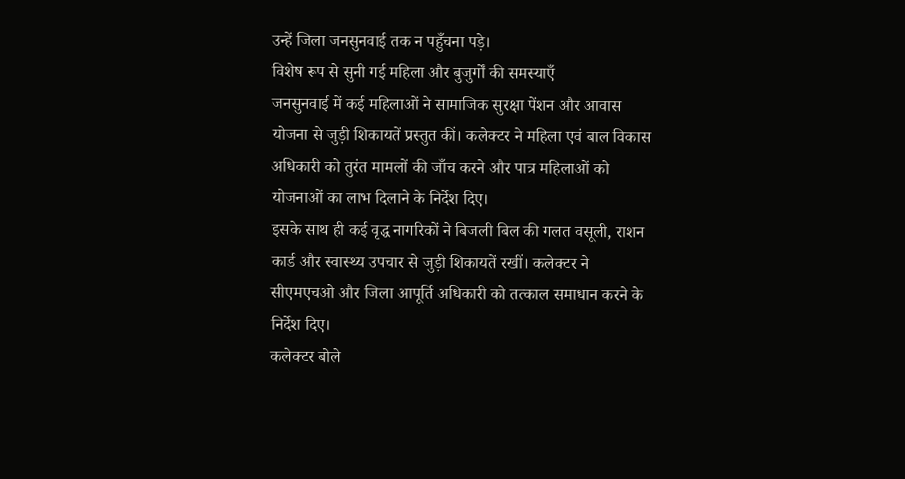उन्हें जिला जनसुनवाई तक न पहुँचना पड़े।
विशेष रूप से सुनी गई महिला और बुजुर्गों की समस्याएँ
जनसुनवाई में कई महिलाओं ने सामाजिक सुरक्षा पेंशन और आवास योजना से जुड़ी शिकायतें प्रस्तुत कीं। कलेक्टर ने महिला एवं बाल विकास अधिकारी को तुरंत मामलों की जाँच करने और पात्र महिलाओं को योजनाओं का लाभ दिलाने के निर्देश दिए।
इसके साथ ही कई वृद्ध नागरिकों ने बिजली बिल की गलत वसूली, राशन कार्ड और स्वास्थ्य उपचार से जुड़ी शिकायतें रखीं। कलेक्टर ने सीएमएचओ और जिला आपूर्ति अधिकारी को तत्काल समाधान करने के निर्देश दिए।
कलेक्टर बोले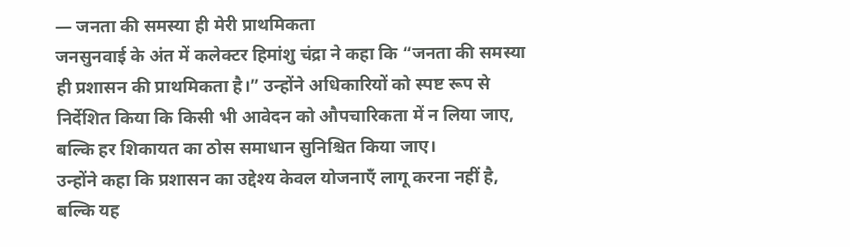— जनता की समस्या ही मेरी प्राथमिकता
जनसुनवाई के अंत में कलेक्टर हिमांशु चंद्रा ने कहा कि “जनता की समस्या ही प्रशासन की प्राथमिकता है।” उन्होंने अधिकारियों को स्पष्ट रूप से निर्देशित किया कि किसी भी आवेदन को औपचारिकता में न लिया जाए, बल्कि हर शिकायत का ठोस समाधान सुनिश्चित किया जाए।
उन्होंने कहा कि प्रशासन का उद्देश्य केवल योजनाएँ लागू करना नहीं है, बल्कि यह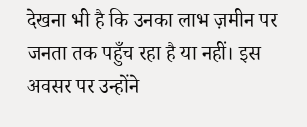देखना भी है कि उनका लाभ ज़मीन पर जनता तक पहुँच रहा है या नहीं। इस अवसर पर उन्होंने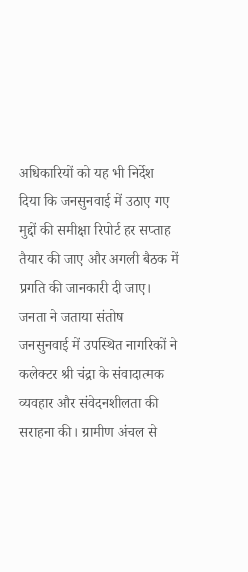अधिकारियों को यह भी निर्देश दिया कि जनसुनवाई में उठाए गए मुद्दों की समीक्षा रिपोर्ट हर सप्ताह तैयार की जाए और अगली बैठक में प्रगति की जानकारी दी जाए।
जनता ने जताया संतोष
जनसुनवाई में उपस्थित नागरिकों ने कलेक्टर श्री चंद्रा के संवादात्मक व्यवहार और संवेदनशीलता की सराहना की। ग्रामीण अंचल से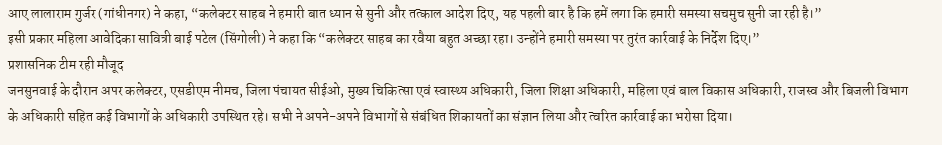आए लालाराम गुर्जर (गांधीनगर) ने कहा, “कलेक्टर साहब ने हमारी बात ध्यान से सुनी और तत्काल आदेश दिए, यह पहली बार है कि हमें लगा कि हमारी समस्या सचमुच सुनी जा रही है।”
इसी प्रकार महिला आवेदिका सावित्री बाई पटेल (सिंगोली) ने कहा कि “कलेक्टर साहब का रवैया बहुत अच्छा रहा। उन्होंने हमारी समस्या पर तुरंत कार्रवाई के निर्देश दिए।”
प्रशासनिक टीम रही मौजूद
जनसुनवाई के दौरान अपर कलेक्टर, एसडीएम नीमच, जिला पंचायत सीईओ, मुख्य चिकित्सा एवं स्वास्थ्य अधिकारी, जिला शिक्षा अधिकारी, महिला एवं बाल विकास अधिकारी, राजस्व और बिजली विभाग के अधिकारी सहित कई विभागों के अधिकारी उपस्थित रहे। सभी ने अपने-अपने विभागों से संबंधित शिकायतों का संज्ञान लिया और त्वरित कार्रवाई का भरोसा दिया।